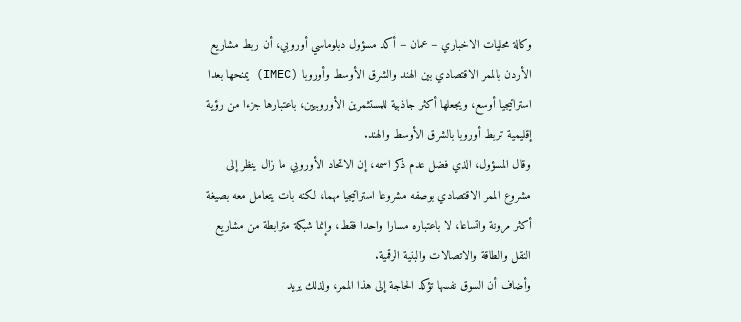وكالة محليات الاخباري – عمان – أكد مسؤول دبلوماسي أوروبي، أن ربط مشاريع الأردن بالممر الاقتصادي بين الهند والشرق الأوسط وأوروبا (IMEC) يمنحها بعدا استراتيجيا أوسع، ويجعلها أكثر جاذبية للمستثمرين الأوروبيين، باعتبارها جزءا من رؤية إقليمية تربط أوروبا بالشرق الأوسط والهند.
وقال المسؤول، الذي فضل عدم ذكر اسمه، إن الاتحاد الأوروبي ما زال ينظر إلى مشروع الممر الاقتصادي بوصفه مشروعا استراتيجيا مهما، لكنه بات يتعامل معه بصيغة أكثر مرونة واتساعا، لا باعتباره مسارا واحدا فقط، وإنما شبكة مترابطة من مشاريع النقل والطاقة والاتصالات والبنية الرقمية.
وأضاف أن السوق نفسها تؤكد الحاجة إلى هذا الممر، ولذلك يريد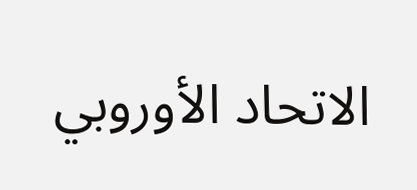الاتحاد الأوروبي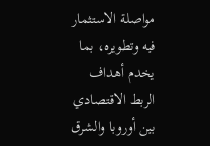مواصلة الاستثمار فيه وتطويره، بما يخدم أهداف الربط الاقتصادي بين أوروبا والشرق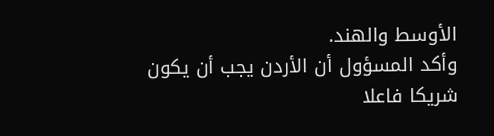الأوسط والهند.
وأكد المسؤول أن الأردن يجب أن يكون شريكا فاعلا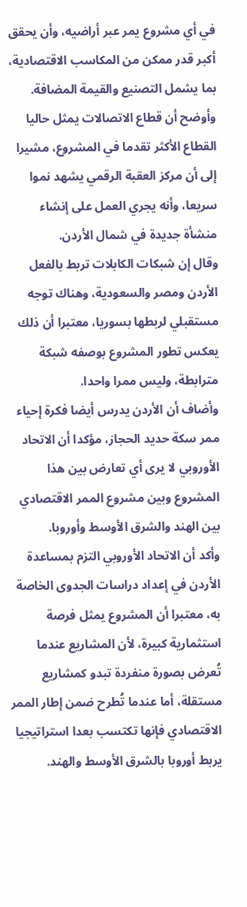في أي مشروع يمر عبر أراضيه، وأن يحقق أكبر قدر ممكن من المكاسب الاقتصادية، بما يشمل التصنيع والقيمة المضافة.
وأوضح أن قطاع الاتصالات يمثل حاليا القطاع الأكثر تقدما في المشروع، مشيرا إلى أن مركز العقبة الرقمي يشهد نموا سريعا، وأنه يجري العمل على إنشاء منشأة جديدة في شمال الأردن.
وقال إن شبكات الكابلات تربط بالفعل الأردن ومصر والسعودية، وهناك توجه مستقبلي لربطها بسوريا، معتبرا أن ذلك يعكس تطور المشروع بوصفه شبكة مترابطة، وليس ممرا واحدا.
وأضاف أن الأردن يدرس أيضا فكرة إحياء ممر سكة حديد الحجاز، مؤكدا أن الاتحاد الأوروبي لا يرى أي تعارض بين هذا المشروع وبين مشروع الممر الاقتصادي بين الهند والشرق الأوسط وأوروبا.
وأكد أن الاتحاد الأوروبي التزم بمساعدة الأردن في إعداد دراسات الجدوى الخاصة به، معتبرا أن المشروع يمثل فرصة استثمارية كبيرة، لأن المشاريع عندما تُعرض بصورة منفردة تبدو كمشاريع مستقلة، أما عندما تُطرح ضمن إطار الممر الاقتصادي فإنها تكتسب بعدا استراتيجيا يربط أوروبا بالشرق الأوسط والهند.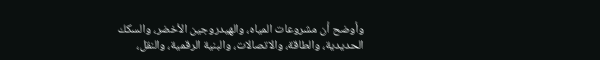وأوضح أن مشروعات المياه، والهيدروجين الأخضر، والسكك الحديدية، والطاقة، والاتصالات، والبنية الرقمية، والنقل،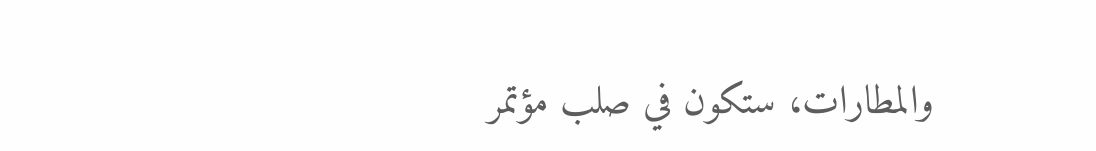والمطارات، ستكون في صلب مؤتمر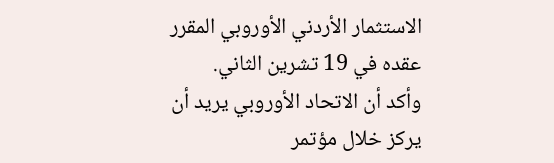الاستثمار الأردني الأوروبي المقرر عقده في 19 تشرين الثاني.
وأكد أن الاتحاد الأوروبي يريد أن يركز خلال مؤتمر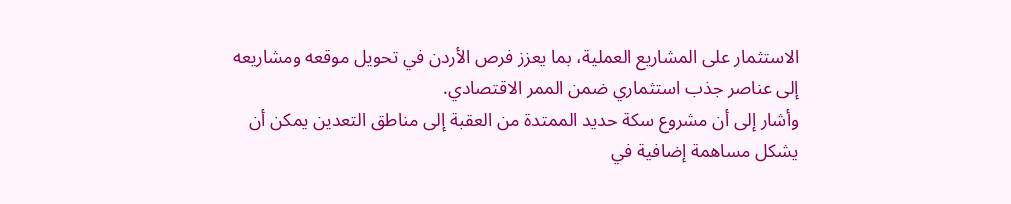الاستثمار على المشاريع العملية، بما يعزز فرص الأردن في تحويل موقعه ومشاريعه إلى عناصر جذب استثماري ضمن الممر الاقتصادي.
وأشار إلى أن مشروع سكة حديد الممتدة من العقبة إلى مناطق التعدين يمكن أن يشكل مساهمة إضافية في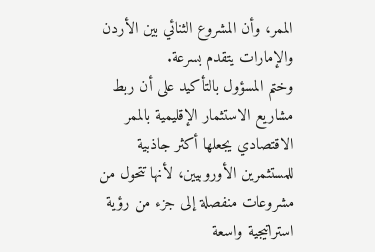الممر، وأن المشروع الثنائي بين الأردن والإمارات يتقدم بسرعة.
وختم المسؤول بالتأكيد على أن ربط مشاريع الاستثمار الإقليمية بالممر الاقتصادي يجعلها أكثر جاذبية للمستثمرين الأوروبيين، لأنها تتحول من مشروعات منفصلة إلى جزء من رؤية استراتيجية واسعة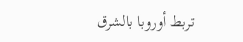تربط أوروبا بالشرق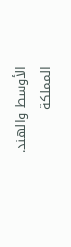الأوسط والهند.
المملكة